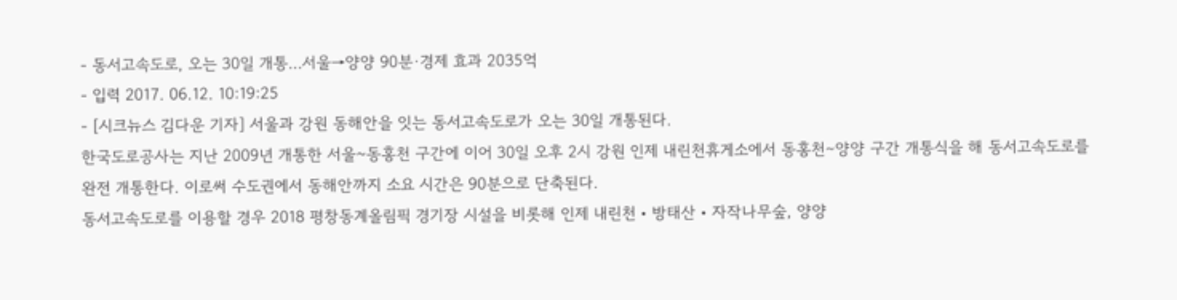- 동서고속도로, 오는 30일 개통…서울→양양 90분·경제 효과 2035억
- 입력 2017. 06.12. 10:19:25
- [시크뉴스 김다운 기자] 서울과 강원 동해안을 잇는 동서고속도로가 오는 30일 개통된다.
한국도로공사는 지난 2009년 개통한 서울~동홍천 구간에 이어 30일 오후 2시 강원 인제 내린천휴게소에서 동홍천∼양양 구간 개통식을 해 동서고속도로를 완전 개통한다. 이로써 수도권에서 동해안까지 소요 시간은 90분으로 단축된다.
동서고속도로를 이용할 경우 2018 평창동계올림픽 경기장 시설을 비롯해 인제 내린천‧방태산‧자작나무숲, 양양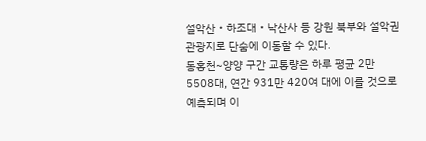설악산‧하조대‧낙산사 등 강원 북부와 설악권 관광지로 단숨에 이동할 수 있다.
동홍천~양양 구간 교통량은 하루 평균 2만 5508대, 연간 931만 420여 대에 이를 것으로 예측되며 이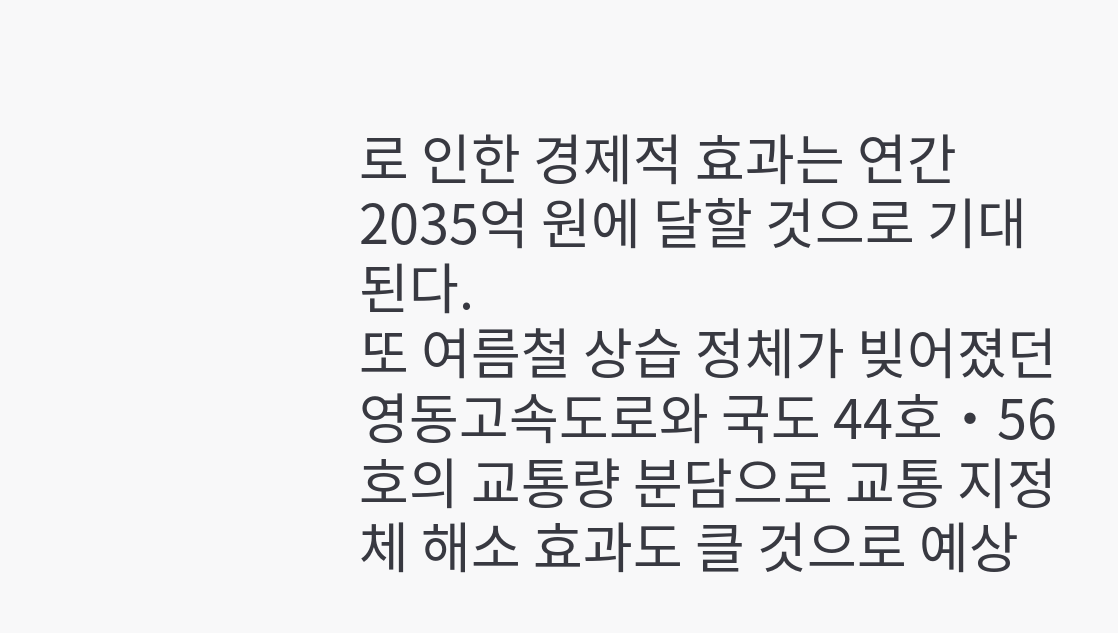로 인한 경제적 효과는 연간 2035억 원에 달할 것으로 기대된다.
또 여름철 상습 정체가 빚어졌던 영동고속도로와 국도 44호‧56호의 교통량 분담으로 교통 지정체 해소 효과도 클 것으로 예상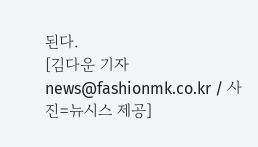된다.
[김다운 기자 news@fashionmk.co.kr / 사진=뉴시스 제공]